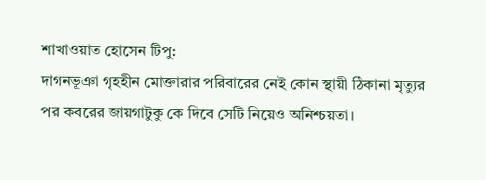শাখাওয়াত হোসেন টিপু:
দাগনভূঞা গৃহহীন মোক্তারার পরিবারের নেই কোন স্থায়ী ঠিকানা মৃত্যুর পর কবরের জায়গাটুকু কে দিবে সেটি নিয়েও অনিশ্চয়তা।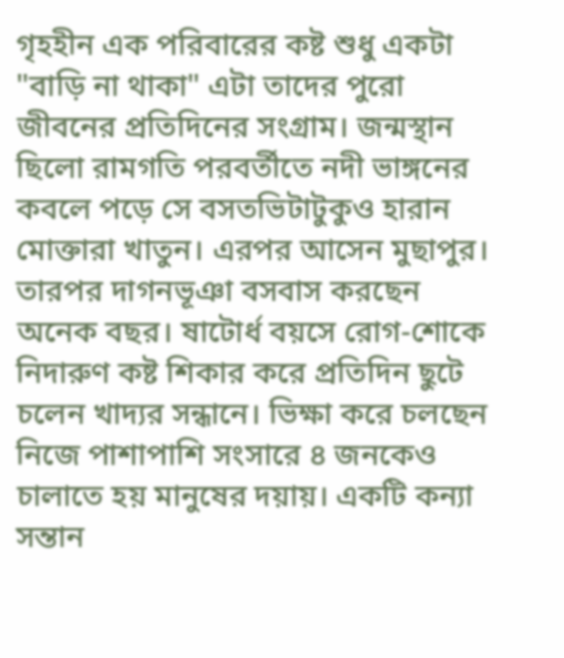গৃহহীন এক পরিবারের কষ্ট শুধু একটা "বাড়ি না থাকা" এটা তাদের পুরো জীবনের প্রতিদিনের সংগ্রাম। জন্মস্থান ছিলো রামগতি পরবর্তীতে নদী ভাঙ্গনের কবলে পড়ে সে বসতভিটাটুকুও হারান মোক্তারা খাতুন। এরপর আসেন মুছাপুর। তারপর দাগনভূঞা বসবাস করছেন অনেক বছর। ষাটোর্ধ বয়সে রোগ-শোকে নিদারুণ কষ্ট শিকার করে প্রতিদিন ছুটে চলেন খাদ্যর সন্ধানে। ভিক্ষা করে চলছেন নিজে পাশাপাশি সংসারে ৪ জনকেও চালাতে হয় মানুষের দয়ায়। একটি কন্যা সন্তান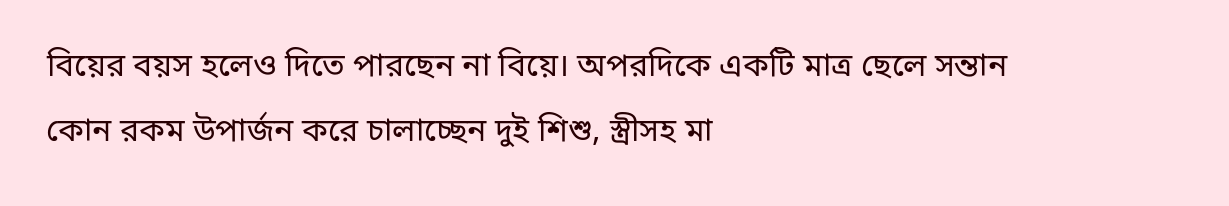বিয়ের বয়স হলেও দিতে পারছেন না বিয়ে। অপরদিকে একটি মাত্র ছেলে সন্তান কোন রকম উপার্জন করে চালাচ্ছেন দুই শিশু, স্ত্রীসহ মা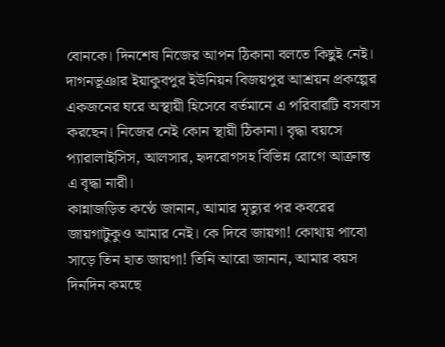বোনকে। দিনশেষ নিজের আপন ঠিকানা বলতে কিছুই নেই।
দাগনভূঞার ইয়াকুবপুর ইউনিয়ন বিজয়পুর আশ্রয়ন প্রকল্পের একজনের ঘরে অস্থায়ী হিসেবে বর্তমানে এ পরিবারটি বসবাস করছেন। নিজের নেই কোন স্থায়ী ঠিকানা। বৃদ্ধা বয়সে প্যারালাইসিস, আলসার, হৃদরোগসহ বিভিন্ন রোগে আক্রান্ত এ বৃদ্ধা নারী।
কান্নাজড়িত কণ্ঠে জানান, আমার মৃত্যুর পর কবরের জায়গাটুকুও আমার নেই। কে দিবে জায়গা! কোথায় পাবো সাড়ে তিন হাত জায়গা! তিনি আরো জানান, আমার বয়স দিনদিন কমছে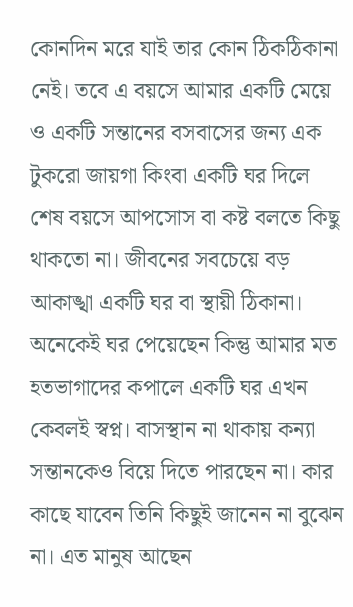কোনদিন মরে যাই তার কোন ঠিকঠিকানা নেই। তবে এ বয়সে আমার একটি মেয়ে ও একটি সন্তানের বসবাসের জন্য এক টুকরো জায়গা কিংবা একটি ঘর দিলে শেষ বয়সে আপসোস বা কষ্ট বলতে কিছু থাকতো না। জীবনের সবচেয়ে বড় আকাঙ্খা একটি ঘর বা স্থায়ী ঠিকানা। অনেকেই ঘর পেয়েছেন কিন্তু আমার মত হতভাগাদের কপালে একটি ঘর এখন কেবলই স্বপ্ন। বাসস্থান না থাকায় কন্যা সন্তানকেও বিয়ে দিতে পারছেন না। কার কাছে যাবেন তিনি কিছুই জানেন না বুঝেন না। এত মানুষ আছেন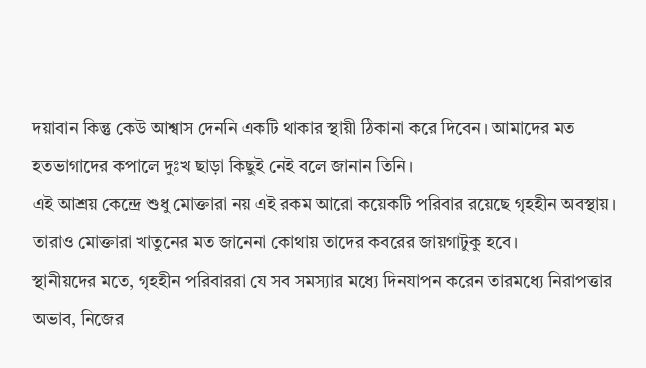দয়াবান কিন্তু কেউ আশ্বাস দেননি একটি থাকার স্থায়ী ঠিকানা করে দিবেন। আমাদের মত হতভাগাদের কপালে দুঃখ ছাড়া কিছুই নেই বলে জানান তিনি।
এই আশ্রয় কেন্দ্রে শুধু মোক্তারা নয় এই রকম আরো কয়েকটি পরিবার রয়েছে গৃহহীন অবস্থায়। তারাও মোক্তারা খাতুনের মত জানেনা কোথায় তাদের কবরের জায়গাটুকু হবে।
স্থানীয়দের মতে, গৃহহীন পরিবাররা যে সব সমস্যার মধ্যে দিনযাপন করেন তারমধ্যে নিরাপত্তার অভাব, নিজের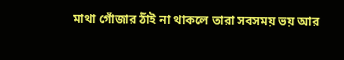মাথা গোঁজার ঠাঁই না থাকলে তারা সবসময় ভয় আর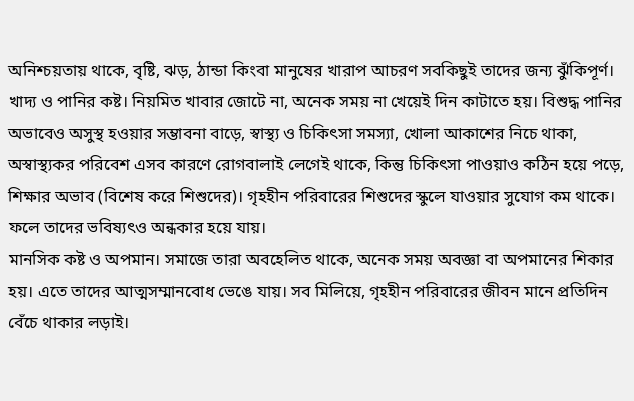অনিশ্চয়তায় থাকে, বৃষ্টি, ঝড়, ঠান্ডা কিংবা মানুষের খারাপ আচরণ সবকিছুই তাদের জন্য ঝুঁকিপূর্ণ।
খাদ্য ও পানির কষ্ট। নিয়মিত খাবার জোটে না, অনেক সময় না খেয়েই দিন কাটাতে হয়। বিশুদ্ধ পানির অভাবেও অসুস্থ হওয়ার সম্ভাবনা বাড়ে, স্বাস্থ্য ও চিকিৎসা সমস্যা, খোলা আকাশের নিচে থাকা, অস্বাস্থ্যকর পরিবেশ এসব কারণে রোগবালাই লেগেই থাকে, কিন্তু চিকিৎসা পাওয়াও কঠিন হয়ে পড়ে, শিক্ষার অভাব (বিশেষ করে শিশুদের)। গৃহহীন পরিবারের শিশুদের স্কুলে যাওয়ার সুযোগ কম থাকে। ফলে তাদের ভবিষ্যৎও অন্ধকার হয়ে যায়।
মানসিক কষ্ট ও অপমান। সমাজে তারা অবহেলিত থাকে, অনেক সময় অবজ্ঞা বা অপমানের শিকার হয়। এতে তাদের আত্মসম্মানবোধ ভেঙে যায়। সব মিলিয়ে, গৃহহীন পরিবারের জীবন মানে প্রতিদিন বেঁচে থাকার লড়াই।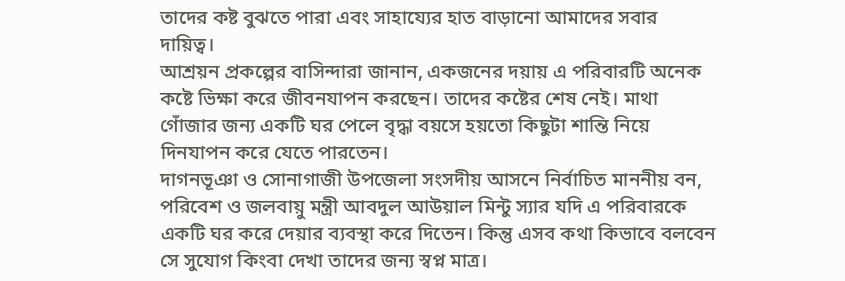তাদের কষ্ট বুঝতে পারা এবং সাহায্যের হাত বাড়ানো আমাদের সবার দায়িত্ব।
আশ্রয়ন প্রকল্পের বাসিন্দারা জানান, একজনের দয়ায় এ পরিবারটি অনেক কষ্টে ভিক্ষা করে জীবনযাপন করছেন। তাদের কষ্টের শেষ নেই। মাথা গোঁজার জন্য একটি ঘর পেলে বৃদ্ধা বয়সে হয়তো কিছুটা শান্তি নিয়ে দিনযাপন করে যেতে পারতেন।
দাগনভূঞা ও সোনাগাজী উপজেলা সংসদীয় আসনে নির্বাচিত মাননীয় বন, পরিবেশ ও জলবায়ু মন্ত্রী আবদুল আউয়াল মিন্টু স্যার যদি এ পরিবারকে একটি ঘর করে দেয়ার ব্যবস্থা করে দিতেন। কিন্তু এসব কথা কিভাবে বলবেন সে সুযোগ কিংবা দেখা তাদের জন্য স্বপ্ন মাত্র।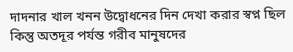দাদনার খাল খনন উদ্বোধনের দিন দেখা করার স্বপ্ন ছিল কিন্তু অতদূর পর্যন্ত গরীব মানুষদের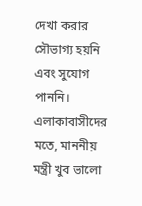দেখা করার সৌভাগ্য হয়নি এবং সুযোগ পাননি।
এলাকাবাসীদের মতে, মাননীয় মন্ত্রী খুব ভালো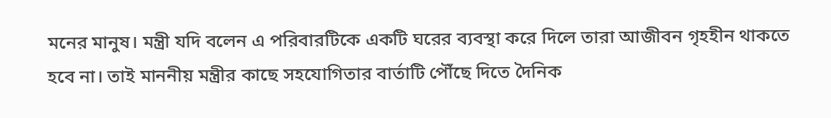মনের মানুষ। মন্ত্রী যদি বলেন এ পরিবারটিকে একটি ঘরের ব্যবস্থা করে দিলে তারা আজীবন গৃহহীন থাকতে হবে না। তাই মাননীয় মন্ত্রীর কাছে সহযোগিতার বার্তাটি পৌঁছে দিতে দৈনিক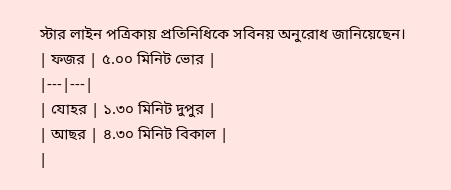স্টার লাইন পত্রিকায় প্রতিনিধিকে সবিনয় অনুরোধ জানিয়েছেন।
| ফজর | ৫.০০ মিনিট ভোর |
|---|---|
| যোহর | ১.৩০ মিনিট দুপুর |
| আছর | ৪.৩০ মিনিট বিকাল |
|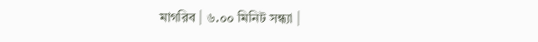মাগরিব | ৬.০০ মিনিট সন্ধ্যা |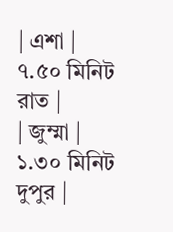| এশা | ৭.৫০ মিনিট রাত |
| জুম্মা | ১.৩০ মিনিট দুপুর |